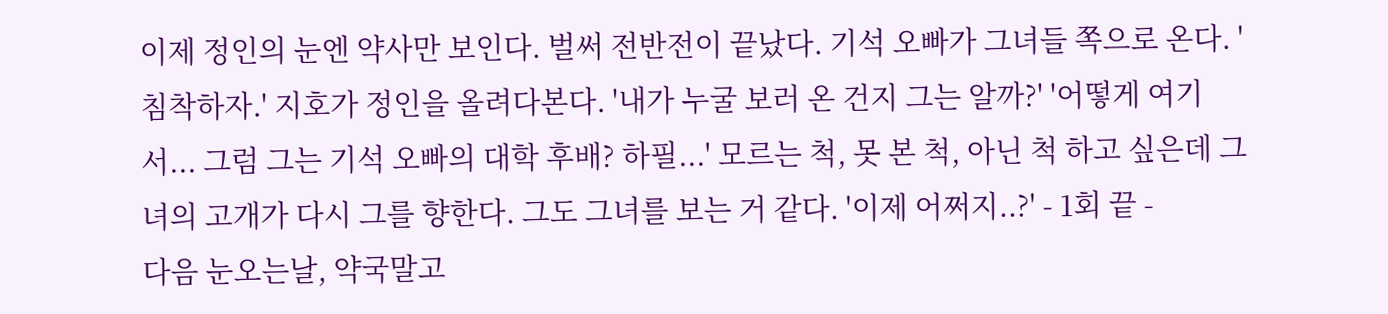이제 정인의 눈엔 약사만 보인다. 벌써 전반전이 끝났다. 기석 오빠가 그녀들 쪽으로 온다. '침착하자.' 지호가 정인을 올려다본다. '내가 누굴 보러 온 건지 그는 알까?' '어떻게 여기서... 그럼 그는 기석 오빠의 대학 후배? 하필...' 모르는 척, 못 본 척, 아닌 척 하고 싶은데 그녀의 고개가 다시 그를 향한다. 그도 그녀를 보는 거 같다. '이제 어쩌지..?' - 1회 끝 -
다음 눈오는날, 약국말고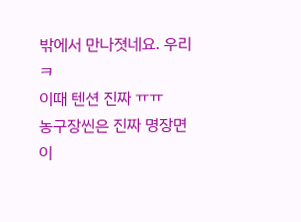밖에서 만나졋네요. 우리 ㅋ
이때 텐션 진짜 ㅠㅠ
농구장씬은 진짜 명장면이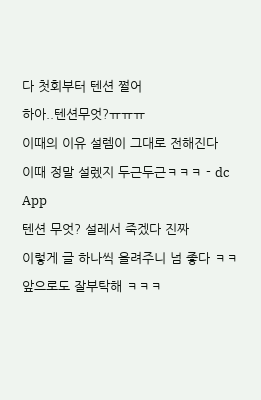다 첫회부터 텐션 쩔어
하아..텐션무엇?ㅠㅠㅠ
이때의 이유 설렘이 그대로 전해진다
이때 정말 설렜지 두근두근ㅋㅋㅋ - dc App
텐션 무엇? 설레서 죽겠다 진짜
이렇게 글 하나씩 올려주니 넘 좋다 ㅋㅋ 앞으로도 잘부탁해 ㅋㅋㅋ